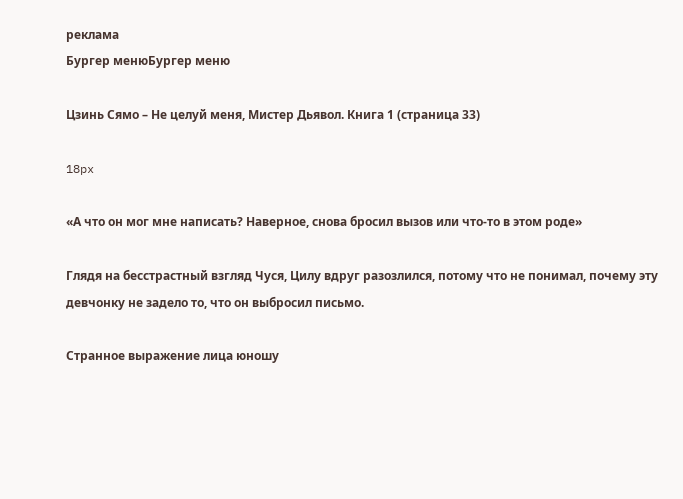реклама
Бургер менюБургер меню

Цзинь Сямо – Не целуй меня, Мистер Дьявол. Книга 1 (страница 33)

18px

«А что он мог мне написать? Наверное, снова бросил вызов или что-то в этом роде»

Глядя на бесстрастный взгляд Чуся, Цилу вдруг разозлился, потому что не понимал, почему эту девчонку не задело то, что он выбросил письмо.

Странное выражение лица юношу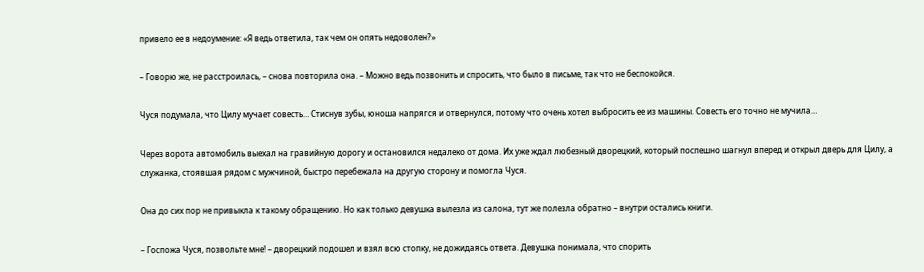привело ее в недоумение: «Я ведь ответила, так чем он опять недоволен?»

– Говорю же, не расстроилась, – снова повторила она. – Можно ведь позвонить и спросить, что было в письме, так что не беспокойся.

Чуся подумала, что Цилу мучает совесть… Стиснув зубы, юноша напрягся и отвернулся, потому что очень хотел выбросить ее из машины. Совесть его точно не мучила…

Через ворота автомобиль выехал на гравийную дорогу и остановился недалеко от дома. Их уже ждал любезный дворецкий, который поспешно шагнул вперед и открыл дверь для Цилу, а служанка, стоявшая рядом с мужчиной, быстро перебежала на другую сторону и помогла Чуся.

Она до сих пор не привыкла к такому обращению. Но как только девушка вылезла из салона, тут же полезла обратно – внутри остались книги.

– Госпожа Чуся, позвольте мне! – дворецкий подошел и взял всю стопку, не дожидаясь ответа. Девушка понимала, что спорить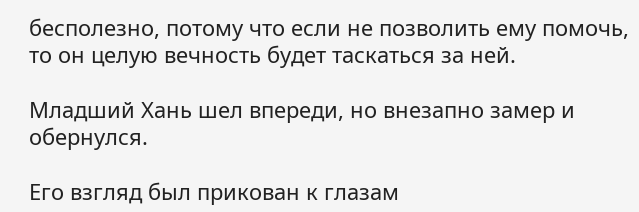бесполезно, потому что если не позволить ему помочь, то он целую вечность будет таскаться за ней.

Младший Хань шел впереди, но внезапно замер и обернулся.

Его взгляд был прикован к глазам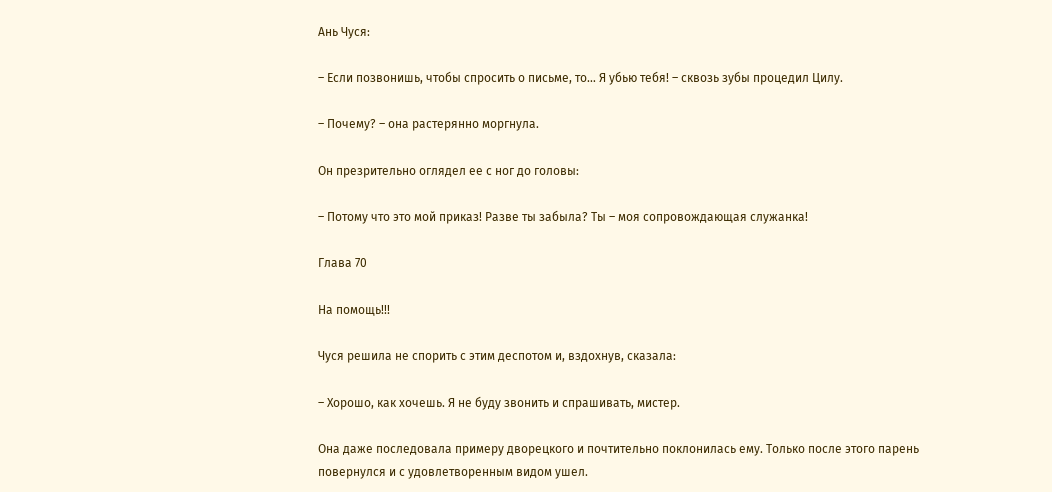Ань Чуся:

– Если позвонишь, чтобы спросить о письме, то… Я убью тебя! – сквозь зубы процедил Цилу.

– Почему? – она растерянно моргнула.

Он презрительно оглядел ее с ног до головы:

– Потому что это мой приказ! Разве ты забыла? Ты – моя сопровождающая служанка!

Глава 70

На помощь!!!

Чуся решила не спорить с этим деспотом и, вздохнув, сказала:

– Хорошо, как хочешь. Я не буду звонить и спрашивать, мистер.

Она даже последовала примеру дворецкого и почтительно поклонилась ему. Только после этого парень повернулся и с удовлетворенным видом ушел.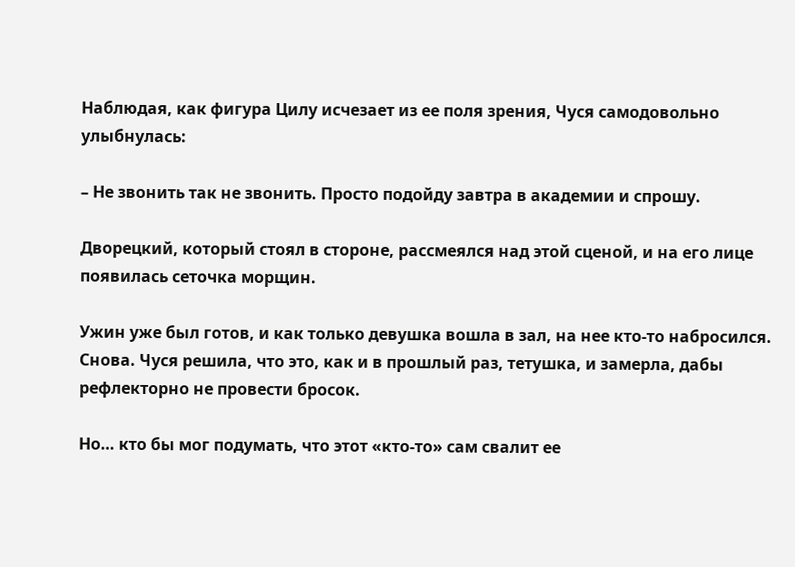Наблюдая, как фигура Цилу исчезает из ее поля зрения, Чуся самодовольно улыбнулась:

– Не звонить так не звонить. Просто подойду завтра в академии и спрошу.

Дворецкий, который стоял в стороне, рассмеялся над этой сценой, и на его лице появилась сеточка морщин.

Ужин уже был готов, и как только девушка вошла в зал, на нее кто-то набросился. Снова. Чуся решила, что это, как и в прошлый раз, тетушка, и замерла, дабы рефлекторно не провести бросок.

Но… кто бы мог подумать, что этот «кто-то» сам свалит ее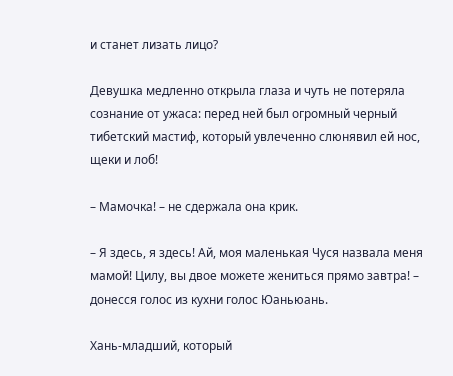и станет лизать лицо?

Девушка медленно открыла глаза и чуть не потеряла сознание от ужаса: перед ней был огромный черный тибетский мастиф, который увлеченно слюнявил ей нос, щеки и лоб!

– Мамочка! – не сдержала она крик.

– Я здесь, я здесь! Ай, моя маленькая Чуся назвала меня мамой! Цилу, вы двое можете жениться прямо завтра! – донесся голос из кухни голос Юаньюань.

Хань-младший, который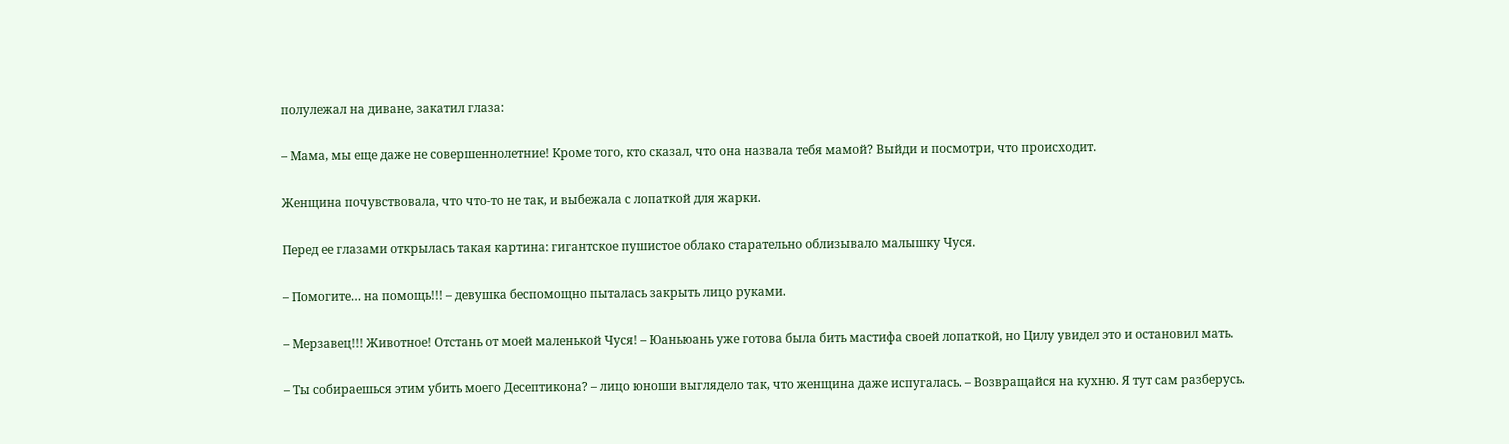полулежал на диване, закатил глаза:

– Мама, мы еще даже не совершеннолетние! Кроме того, кто сказал, что она назвала тебя мамой? Выйди и посмотри, что происходит.

Женщина почувствовала, что что-то не так, и выбежала с лопаткой для жарки.

Перед ее глазами открылась такая картина: гигантское пушистое облако старательно облизывало малышку Чуся.

– Помогите… на помощь!!! – девушка беспомощно пыталась закрыть лицо руками.

– Мерзавец!!! Животное! Отстань от моей маленькой Чуся! – Юаньюань уже готова была бить мастифа своей лопаткой, но Цилу увидел это и остановил мать.

– Ты собираешься этим убить моего Десептикона? – лицо юноши выглядело так, что женщина даже испугалась. – Возвращайся на кухню. Я тут сам разберусь.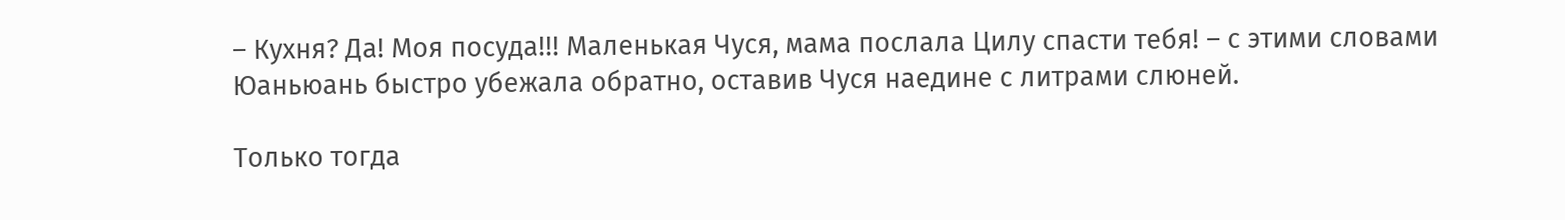– Кухня? Да! Моя посуда!!! Маленькая Чуся, мама послала Цилу спасти тебя! – с этими словами Юаньюань быстро убежала обратно, оставив Чуся наедине с литрами слюней.

Только тогда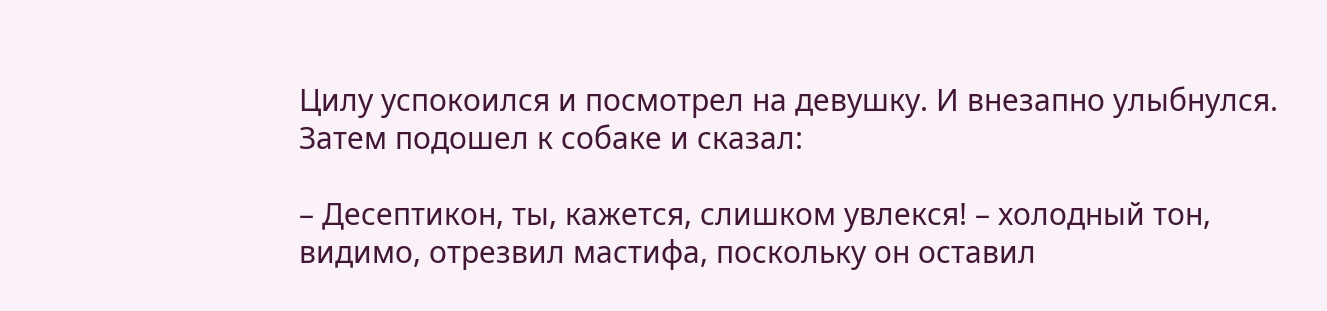Цилу успокоился и посмотрел на девушку. И внезапно улыбнулся. Затем подошел к собаке и сказал:

– Десептикон, ты, кажется, слишком увлекся! – холодный тон, видимо, отрезвил мастифа, поскольку он оставил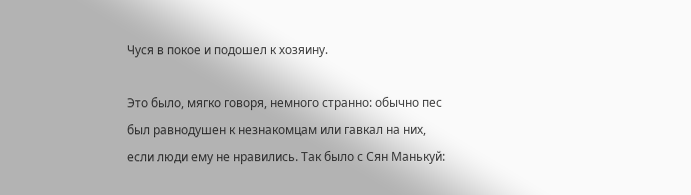Чуся в покое и подошел к хозяину.

Это было, мягко говоря, немного странно: обычно пес был равнодушен к незнакомцам или гавкал на них, если люди ему не нравились. Так было с Сян Манькуй: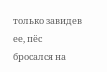только завидев ее, пёс бросался на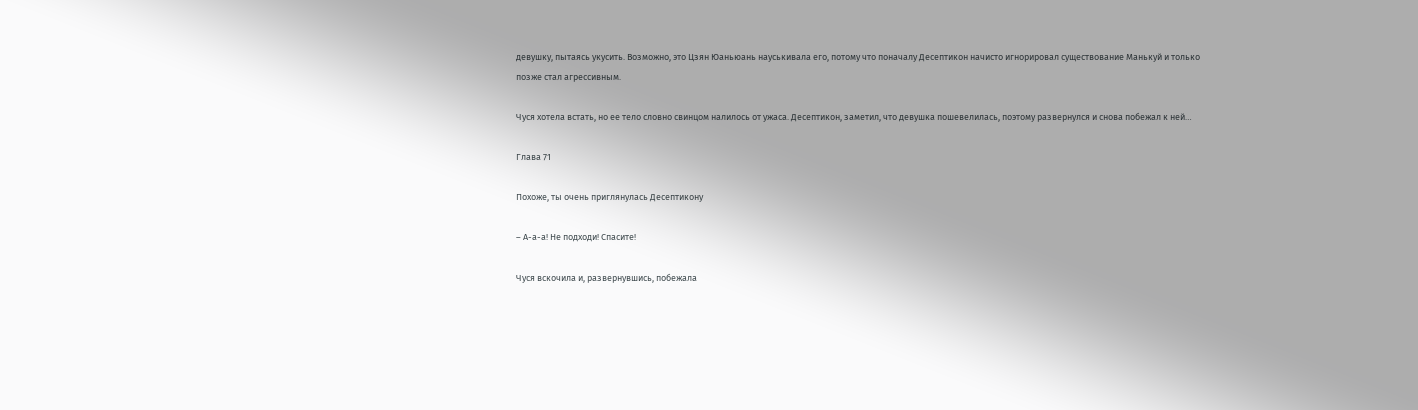девушку, пытаясь укусить. Возможно, это Цзян Юаньюань науськивала его, потому что поначалу Десептикон начисто игнорировал существование Манькуй и только позже стал агрессивным.

Чуся хотела встать, но ее тело словно свинцом налилось от ужаса. Десептикон, заметил, что девушка пошевелилась, поэтому развернулся и снова побежал к ней…

Глава 71

Похоже, ты очень приглянулась Десептикону

– А-а-а! Не подходи! Спасите!

Чуся вскочила и, развернувшись, побежала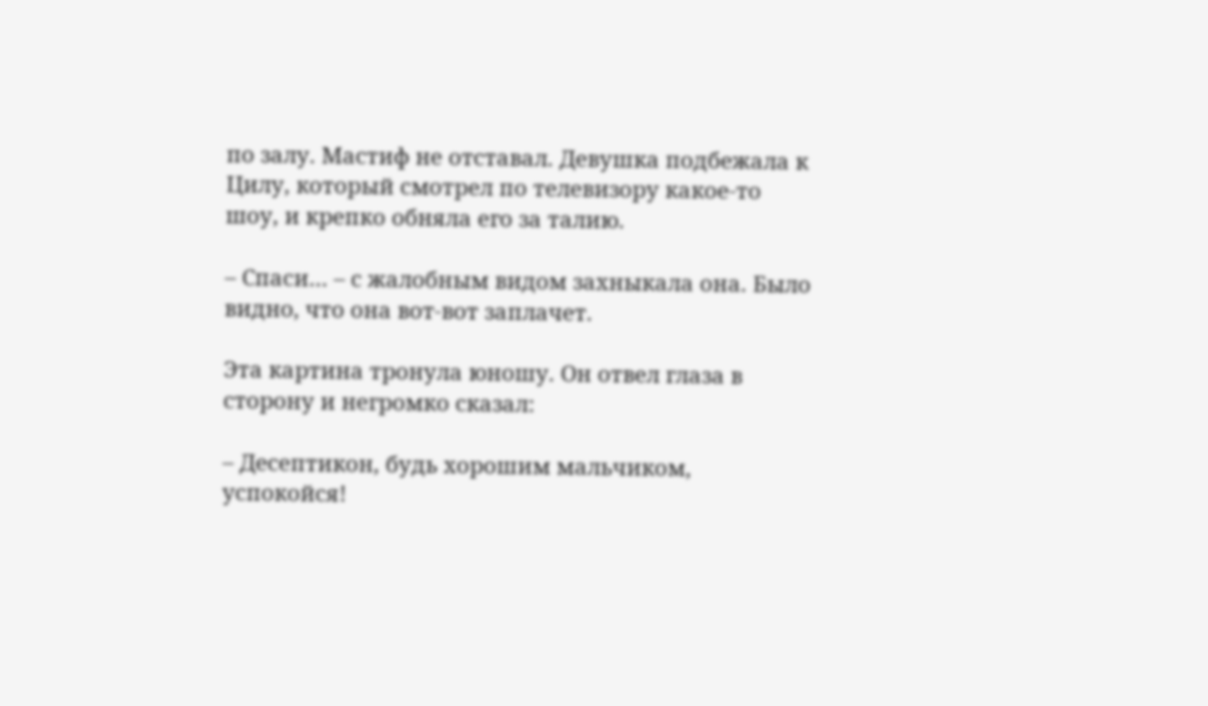по залу. Мастиф не отставал. Девушка подбежала к Цилу, который смотрел по телевизору какое-то шоу, и крепко обняла его за талию.

– Спаси… – с жалобным видом захныкала она. Было видно, что она вот-вот заплачет.

Эта картина тронула юношу. Он отвел глаза в сторону и негромко сказал:

– Десептикон, будь хорошим мальчиком, успокойся!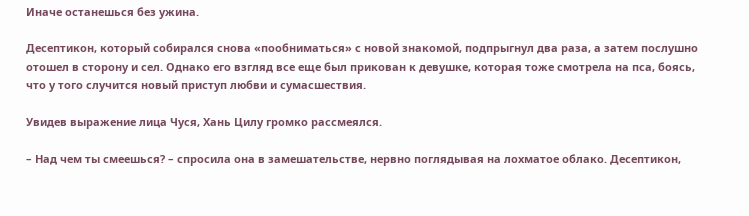Иначе останешься без ужина.

Десептикон, который собирался снова «пообниматься» с новой знакомой, подпрыгнул два раза, а затем послушно отошел в сторону и сел. Однако его взгляд все еще был прикован к девушке, которая тоже смотрела на пса, боясь, что у того случится новый приступ любви и сумасшествия.

Увидев выражение лица Чуся, Хань Цилу громко рассмеялся.

– Над чем ты смеешься? – спросила она в замешательстве, нервно поглядывая на лохматое облако. Десептикон,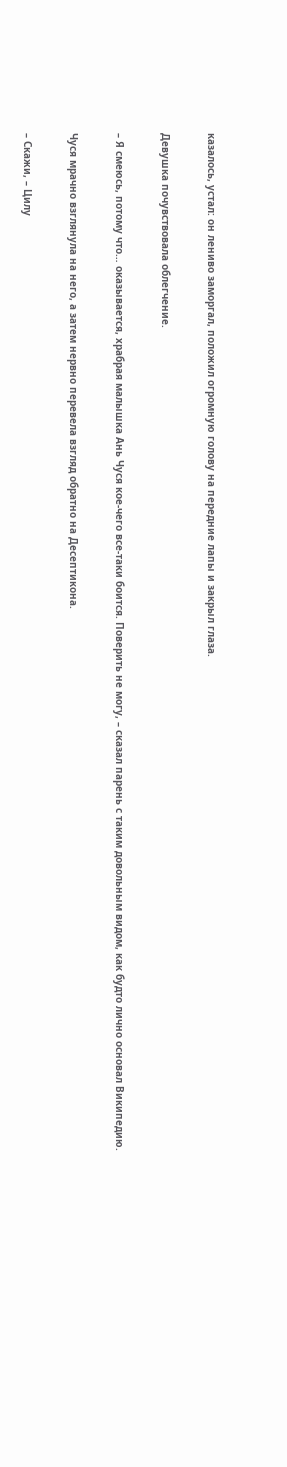казалось, устал: он лениво заморгал, положил огромную голову на передние лапы и закрыл глаза.

Девушка почувствовала облегчение.

– Я смеюсь, потому что… оказывается, храбрая малышка Ань Чуся кое-чего все-таки боится. Поверить не могу, – сказал парень с таким довольным видом, как будто лично основал Википедию.

Чуся мрачно взглянула на него, а затем нервно перевела взгляд обратно на Десептикона.

– Скажи, – Цилу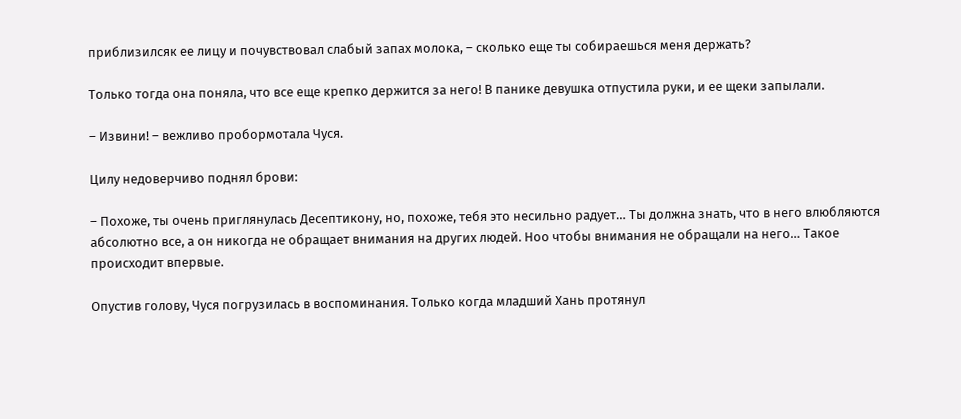приблизилсяк ее лицу и почувствовал слабый запах молока, – сколько еще ты собираешься меня держать?

Только тогда она поняла, что все еще крепко держится за него! В панике девушка отпустила руки, и ее щеки запылали.

– Извини! – вежливо пробормотала Чуся.

Цилу недоверчиво поднял брови:

– Похоже, ты очень приглянулась Десептикону, но, похоже, тебя это несильно радует… Ты должна знать, что в него влюбляются абсолютно все, а он никогда не обращает внимания на других людей. Ноо чтобы внимания не обращали на него… Такое происходит впервые.

Опустив голову, Чуся погрузилась в воспоминания. Только когда младший Хань протянул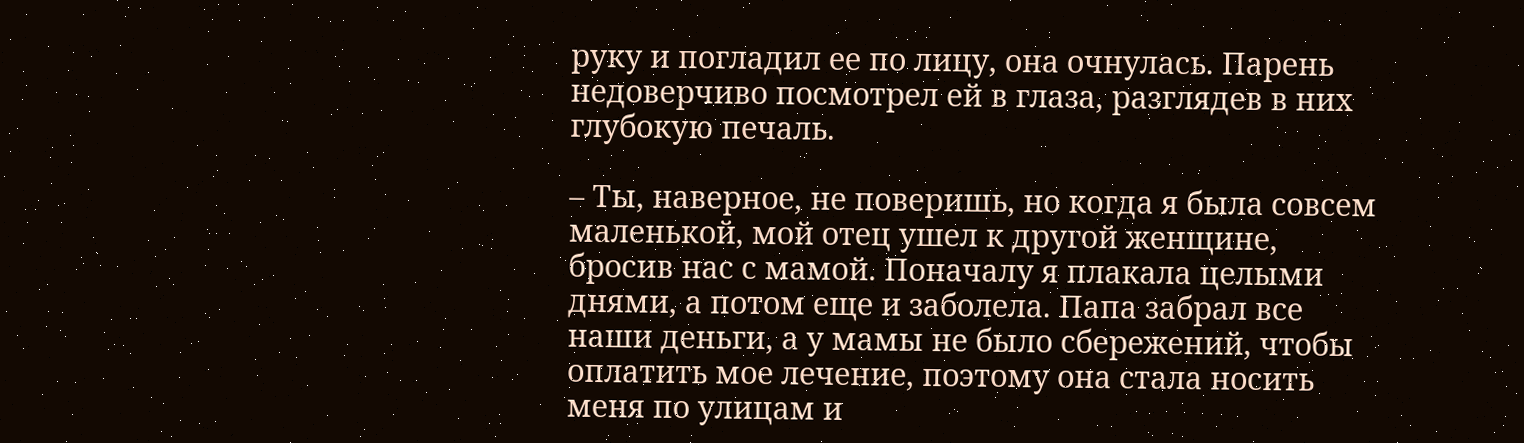руку и погладил ее по лицу, она очнулась. Парень недоверчиво посмотрел ей в глаза, разглядев в них глубокую печаль.

– Ты, наверное, не поверишь, но когда я была совсем маленькой, мой отец ушел к другой женщине, бросив нас с мамой. Поначалу я плакала целыми днями, а потом еще и заболела. Папа забрал все наши деньги, а у мамы не было сбережений, чтобы оплатить мое лечение, поэтому она стала носить меня по улицам и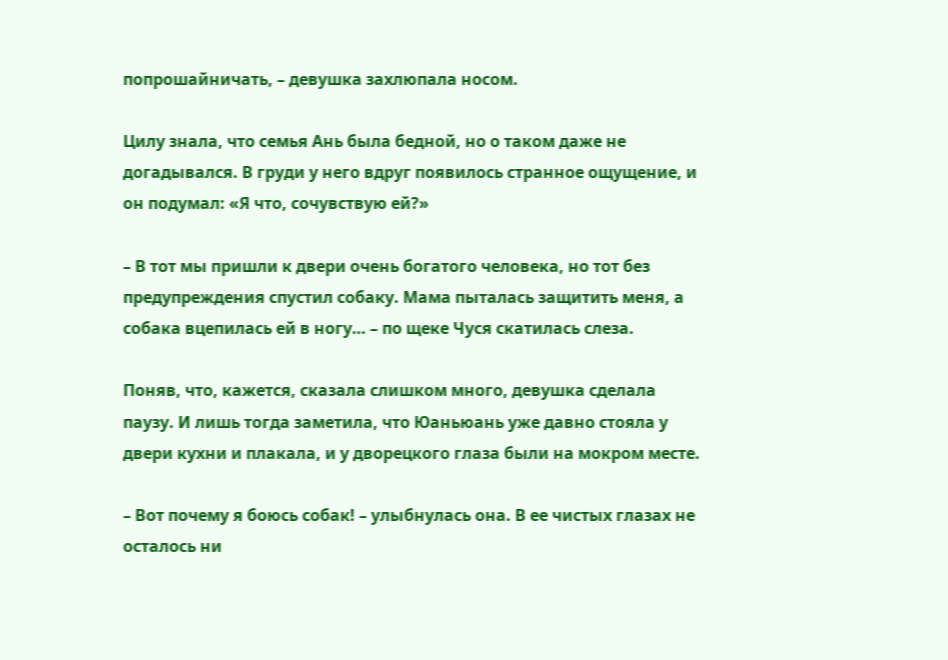попрошайничать, – девушка захлюпала носом.

Цилу знала, что семья Ань была бедной, но о таком даже не догадывался. В груди у него вдруг появилось странное ощущение, и он подумал: «Я что, сочувствую ей?»

– В тот мы пришли к двери очень богатого человека, но тот без предупреждения спустил собаку. Мама пыталась защитить меня, а собака вцепилась ей в ногу… – по щеке Чуся скатилась слеза.

Поняв, что, кажется, сказала слишком много, девушка сделала паузу. И лишь тогда заметила, что Юаньюань уже давно стояла у двери кухни и плакала, и у дворецкого глаза были на мокром месте.

– Вот почему я боюсь собак! – улыбнулась она. В ее чистых глазах не осталось ни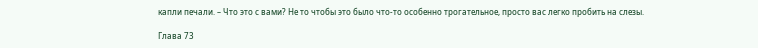капли печали. – Что это с вами? Не то чтобы это было что-то особенно трогательное, просто вас легко пробить на слезы.

Глава 73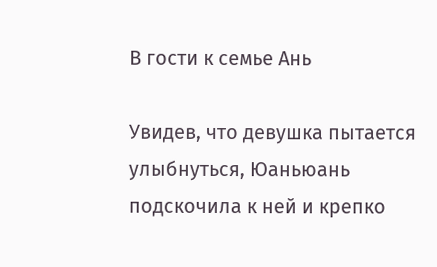В гости к семье Ань

Увидев, что девушка пытается улыбнуться, Юаньюань подскочила к ней и крепко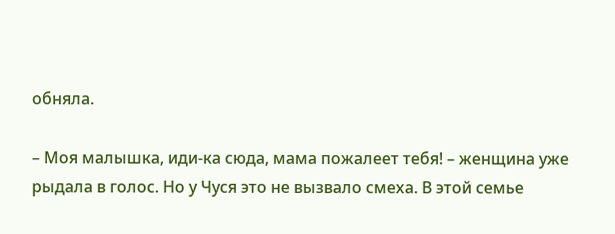обняла.

– Моя малышка, иди-ка сюда, мама пожалеет тебя! – женщина уже рыдала в голос. Но у Чуся это не вызвало смеха. В этой семье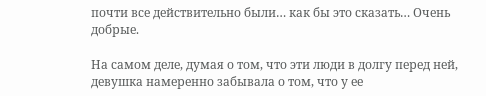почти все действительно были… как бы это сказать… Очень добрые.

На самом деле, думая о том, что эти люди в долгу перед ней, девушка намеренно забывала о том, что у ее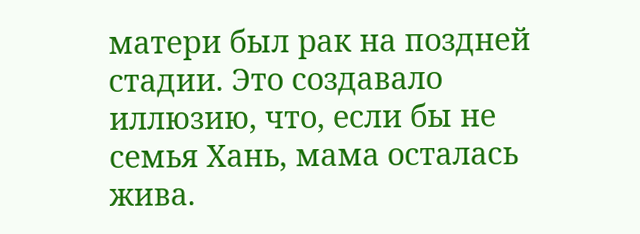матери был рак на поздней стадии. Это создавало иллюзию, что, если бы не семья Хань, мама осталась жива.